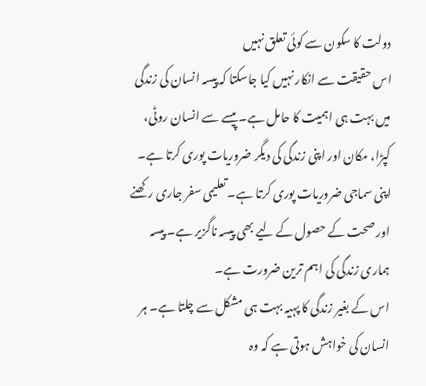دولت کا سکون سے کوئی تعلق نہیں
اس حقیقت سے انکار نہیں کیا جاسکتا کہ پیسہ انسان کی زندگی میں بہت ہی اہمیت کا حامل ہے۔ پیسے سے انسان روٹی، کپڑا، مکان اور اپنی زندگی کی دیگر ضروریات پوری کرتا ہے۔ اپنی سماجی ضروریات پوری کرتا ہے۔ تعلیمی سفر جاری رکھنے اور صحت کے حصول کے لیے بھی پیسہ ناگزیر ہے۔ پیسہ ہماری زندگی کی اہم ترین ضرورت ہے۔
اس کے بغیر زندگی کا پہیہ بہت ہی مشکل سے چلتا ہے۔ ہر انسان کی خواہش ہوتی ہے کہ وہ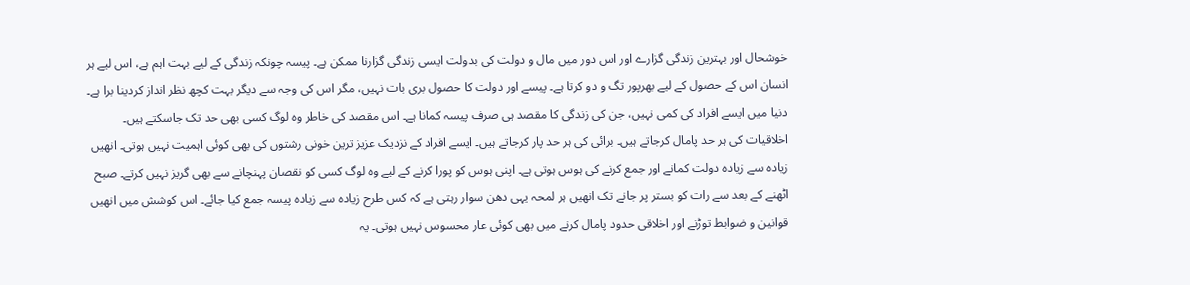خوشحال اور بہترین زندگی گزارے اور اس دور میں مال و دولت کی بدولت ایسی زندگی گزارنا ممکن ہے۔ پیسہ چونکہ زندگی کے لیے بہت اہم ہے، اس لیے ہر انسان اس کے حصول کے لیے بھرپور تگ و دو کرتا ہے۔ پیسے اور دولت کا حصول بری بات نہیں، مگر اس کی وجہ سے دیگر بہت کچھ نظر انداز کردینا برا ہے۔ دنیا میں ایسے افراد کی کمی نہیں، جن کی زندگی کا مقصد ہی صرف پیسہ کمانا ہے۔ اس مقصد کی خاطر وہ لوگ کسی بھی حد تک جاسکتے ہیں۔
اخلاقیات کی ہر حد پامال کرجاتے ہیں۔ برائی کی ہر حد پار کرجاتے ہیں۔ ایسے افراد کے نزدیک عزیز ترین خونی رشتوں کی بھی کوئی اہمیت نہیں ہوتی۔ انھیں زیادہ سے زیادہ دولت کمانے اور جمع کرنے کی ہوس ہوتی ہے۔ اپنی ہوس کو پورا کرنے کے لیے وہ لوگ کسی کو نقصان پہنچانے سے بھی گریز نہیں کرتے۔ صبح اٹھنے کے بعد سے رات کو بستر پر جانے تک انھیں ہر لمحہ یہی دھن سوار رہتی ہے کہ کس طرح زیادہ سے زیادہ پیسہ جمع کیا جائے۔ اس کوشش میں انھیں قوانین و ضوابط توڑنے اور اخلاقی حدود پامال کرنے میں بھی کوئی عار محسوس نہیں ہوتی۔ یہ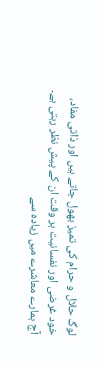لوگ حلال و حرام کی تمیز بھول جاتے ہیں اور ذاتی مفاد، خود غرضی اور نفسانیت ہر وقت ان کے پیش نظر رہتی ہے۔
آج ہمارے معاشرے میں زیادہ سے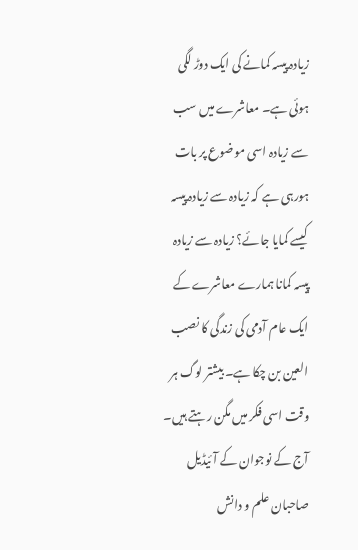زیادہ پیسہ کمانے کی ایک دوڑ لگی ہوئی ہے۔ معاشرے میں سب سے زیادہ اسی موضوع پر بات ہورہی ہے کہ زیادہ سے زیادہ پیسہ کیسے کمایا جائے؟ زیادہ سے زیادہ پیسہ کمانا ہمارے معاشرے کے ایک عام آدمی کی زندگی کا نصب العین بن چکا ہے۔ بیشتر لوگ ہر وقت اسی فکر میں مگن رہتے ہیں۔
آج کے نوجوان کے آئیڈیل صاحبان علم و دانش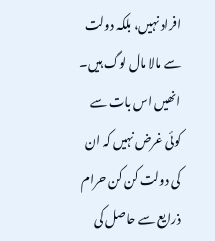افراد نہیں، بلکہ دولت سے مالا مال لوگ ہیں۔ انھیں اس بات سے کوئی غرض نہیں کہ ان کی دولت کن کن حرام ذرایع سے حاصل کی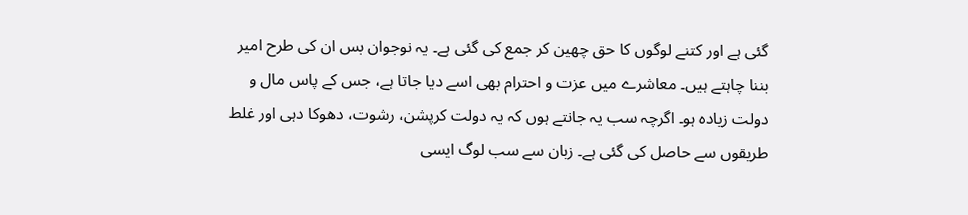گئی ہے اور کتنے لوگوں کا حق چھین کر جمع کی گئی ہے۔ یہ نوجوان بس ان کی طرح امیر بننا چاہتے ہیں۔ معاشرے میں عزت و احترام بھی اسے دیا جاتا ہے، جس کے پاس مال و دولت زیادہ ہو۔ اگرچہ سب یہ جانتے ہوں کہ یہ دولت کرپشن، رشوت، دھوکا دہی اور غلط طریقوں سے حاصل کی گئی ہے۔ زبان سے سب لوگ ایسی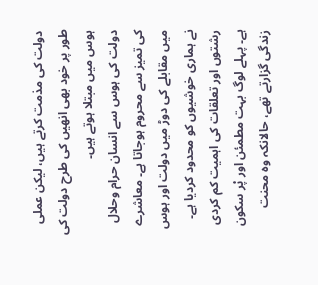دولت کی مذمت کرتے ہیں، لیکن عملی طور پر خود بھی انھیں کی طرح دولت کی ہوس میں مبتلا ہوتے ہیں۔
دولت کی ہوس سے انسان حرام وحلال کی تمیز سے محروم ہوجاتا ہے۔ معاشرے میں مقابلے کی دوڑ میں دولت اور ہوس نے ہماری خوشیوں کو محدود کردیا ہے۔ رشتوں اور تعلقات کی اہمیت کم کردی ہے۔ پہلے لوگ بہت مطمئن اور پْر سکون زندگی گزارتے تھے، حالانکہ وہ محنت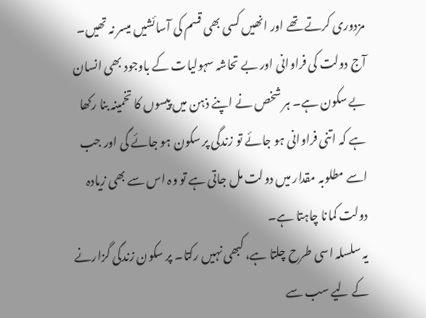مزدوری کرتے تھے اور انھیں کسی بھی قسم کی آسائشیں میسر نہ تھیں۔ آج دولت کی فراوانی اور بے تحاشہ سہولیات کے باوجود بھی انسان بے سکون ہے۔ ہر شخص نے اپنے ذہن میں پیسوں کا تخمینہ بنا رکھا ہے کہ اتنی فراوانی ہو جائے تو زندگی پر سکون ہو جائے گی اور جب اسے مطلوبہ مقدار میں دولت مل جاتی ہے تو وہ اس سے بھی زیادہ دولت کمانا چاہتا ہے۔
یہ سلسلہ اسی طرح چلتا ہے، کبھی نہیں رکتا۔ پر سکون زندگی گزارنے کے لیے سب سے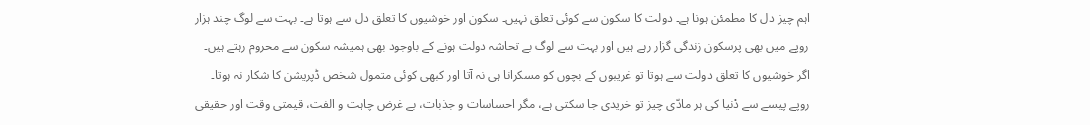اہم چیز دل کا مطمئن ہونا ہے۔ دولت کا سکون سے کوئی تعلق نہیں۔ سکون اور خوشیوں کا تعلق دل سے ہوتا ہے۔ بہت سے لوگ چند ہزار روپے میں بھی پرسکون زندگی گزار رہے ہیں اور بہت سے لوگ بے تحاشہ دولت ہونے کے باوجود بھی ہمیشہ سکون سے محروم رہتے ہیں۔ اگر خوشیوں کا تعلق دولت سے ہوتا تو غریبوں کے بچوں کو مسکرانا ہی نہ آتا اور کبھی کوئی متمول شخص ڈپریشن کا شکار نہ ہوتا۔ روپے پیسے سے دْنیا کی ہر مادّی چیز تو خریدی جا سکتی ہے، مگر احساسات و جذبات، بے غرض چاہت و الفت، قیمتی وقت اور حقیقی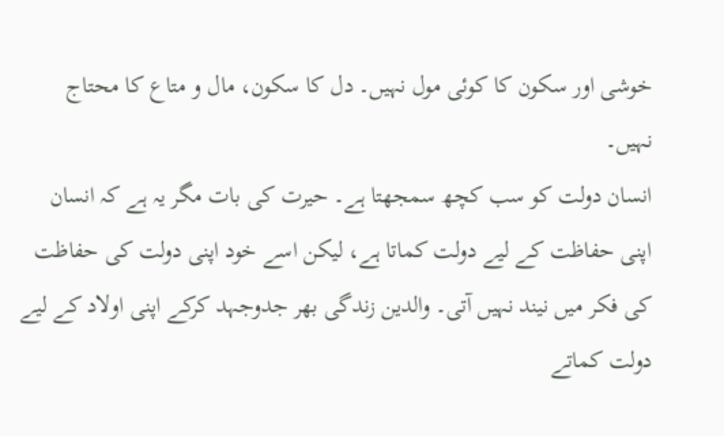خوشی اور سکون کا کوئی مول نہیں۔ دل کا سکون، مال و متاع کا محتاج نہیں۔
انسان دولت کو سب کچھ سمجھتا ہے۔ حیرت کی بات مگر یہ ہے کہ انسان اپنی حفاظت کے لیے دولت کماتا ہے، لیکن اسے خود اپنی دولت کی حفاظت کی فکر میں نیند نہیں آتی۔ والدین زندگی بھر جدوجہد کرکے اپنی اولاد کے لیے دولت کماتے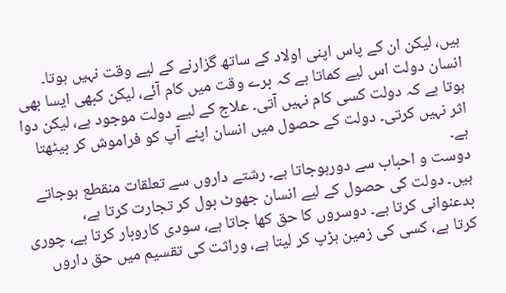ہیں، لیکن ان کے پاس اپنی اولاد کے ساتھ گزارنے کے لیے وقت نہیں ہوتا۔ انسان دولت اس لیے کماتا ہے کہ برے وقت میں کام آئے، لیکن کبھی ایسا بھی ہوتا ہے کہ دولت کسی کام نہیں آتی۔ علاج کے لیے دولت موجود ہے، لیکن دوا اثر نہیں کرتی۔ دولت کے حصول میں انسان اپنے آپ کو فراموش کر بیٹھتا ہے۔
دوست و احباب سے دورہوجاتا ہے۔ رشتے داروں سے تعلقات منقطع ہوجاتے ہیں۔ دولت کی حصول کے لیے انسان جھوٹ بول کر تجارت کرتا ہے، بدعنوانی کرتا ہے۔ دوسروں کا حق کھا جاتا ہے، سودی کاروبار کرتا ہے، چوری کرتا ہے، کسی کی زمین ہڑپ کر لیتا ہے، وراثت کی تقسیم میں حق داروں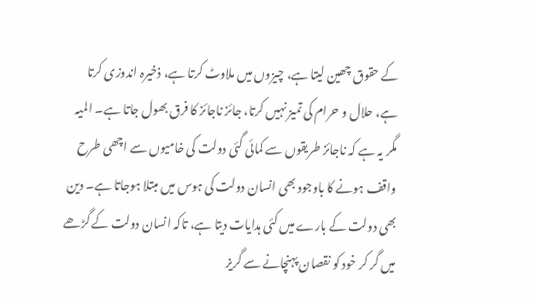کے حقوق چھین لیتا ہے، چیزوں میں ملاوٹ کرتا ہے، ذخیرہ اندوزی کرتا ہے، حلال و حرام کی تمیز نہیں کرتا، جائز ناجائز کا فرق بھول جاتا ہے۔ المیہ مگر یہ ہے کہ ناجائز طریقوں سے کمائی گئی دولت کی خامیوں سے اچھی طرح واقف ہونے کا باوجود بھی انسان دولت کی ہوس میں مبتلا ہوجاتا ہے۔ دین بھی دولت کے بارے میں کئی ہدایات دیتا ہے، تاکہ انسان دولت کے گڑھے میں گر کر خود کو نقصان پہنچانے سے گریز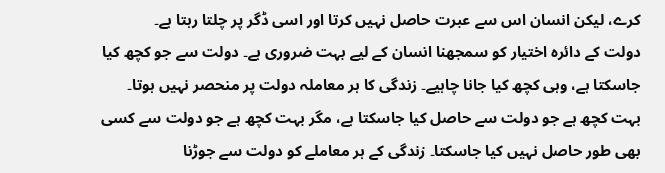کرے، لیکن انسان اس سے عبرت حاصل نہیں کرتا اور اسی ڈگر پر چلتا رہتا ہے۔
دولت کے دائرہ اختیار کو سمجھنا انسان کے لیے بہت ضروری ہے۔ دولت سے جو کچھ کیا جاسکتا ہے، وہی کچھ کیا جانا چاہیے۔ زندگی کا ہر معاملہ دولت پر منحصر نہیں ہوتا۔ بہت کچھ ہے جو دولت سے حاصل کیا جاسکتا ہے، مگر بہت کچھ ہے جو دولت سے کسی بھی طور حاصل نہیں کیا جاسکتا۔ زندگی کے ہر معاملے کو دولت سے جوڑنا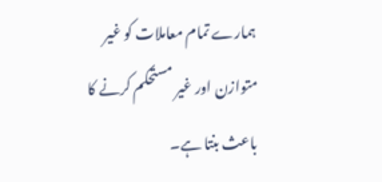ہمارے تمام معاملات کو غیر متوازن اور غیر مستحکم کرنے کا باعث بنتا ہے۔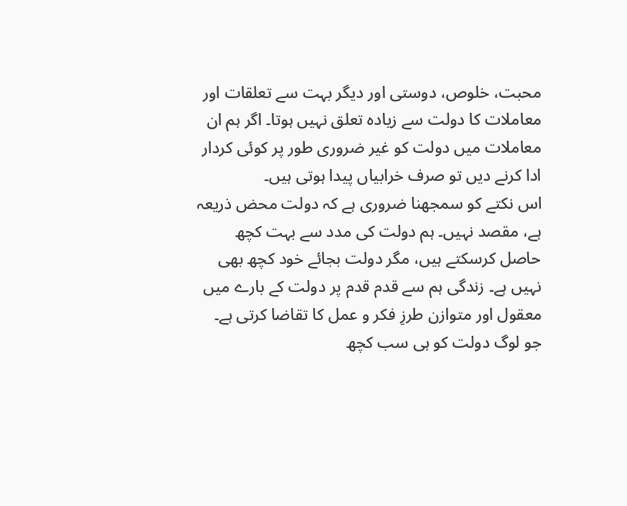محبت، خلوص، دوستی اور دیگر بہت سے تعلقات اور معاملات کا دولت سے زیادہ تعلق نہیں ہوتا۔ اگر ہم ان معاملات میں دولت کو غیر ضروری طور پر کوئی کردار ادا کرنے دیں تو صرف خرابیاں پیدا ہوتی ہیں۔
اس نکتے کو سمجھنا ضروری ہے کہ دولت محض ذریعہ ہے، مقصد نہیں۔ ہم دولت کی مدد سے بہت کچھ حاصل کرسکتے ہیں، مگر دولت بجائے خود کچھ بھی نہیں ہے۔ زندگی ہم سے قدم قدم پر دولت کے بارے میں معقول اور متوازن طرزِ فکر و عمل کا تقاضا کرتی ہے۔ جو لوگ دولت کو ہی سب کچھ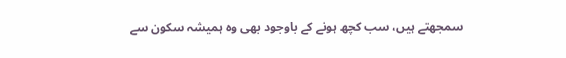سمجھتے ہیں، سب کچھ ہونے کے باوجود بھی وہ ہمیشہ سکون سے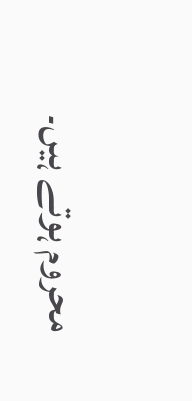محروم ہوتے ہیں۔